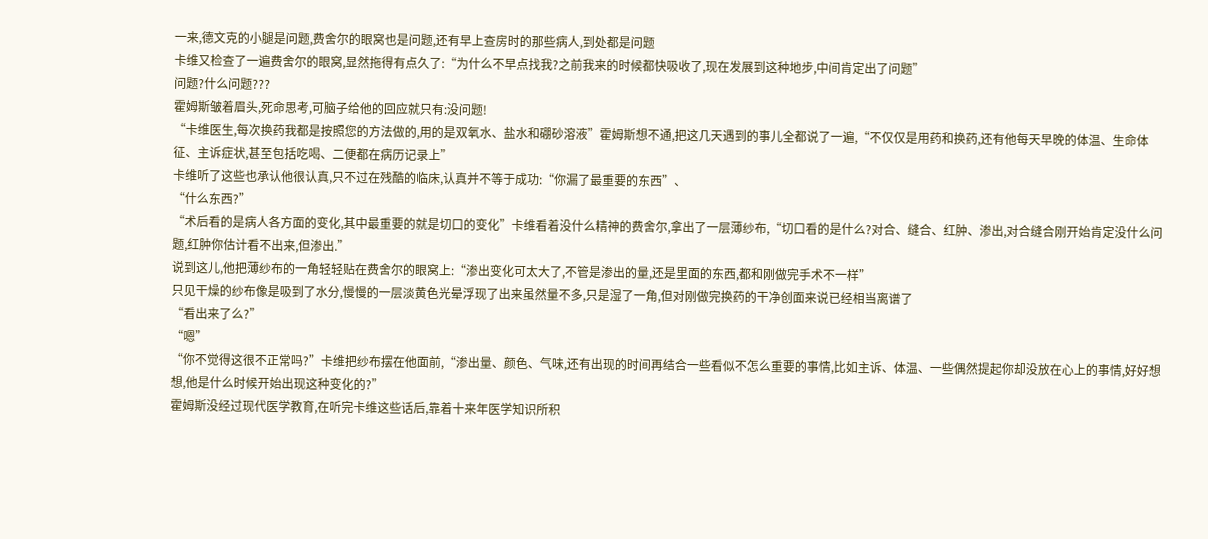一来,德文克的小腿是问题,费舍尔的眼窝也是问题,还有早上查房时的那些病人,到处都是问题
卡维又检查了一遍费舍尔的眼窝,显然拖得有点久了:“为什么不早点找我?之前我来的时候都快吸收了,现在发展到这种地步,中间肯定出了问题”
问题?什么问题???
霍姆斯皱着眉头,死命思考,可脑子给他的回应就只有:没问题!
“卡维医生,每次换药我都是按照您的方法做的,用的是双氧水、盐水和硼砂溶液”霍姆斯想不通,把这几天遇到的事儿全都说了一遍,“不仅仅是用药和换药,还有他每天早晚的体温、生命体征、主诉症状,甚至包括吃喝、二便都在病历记录上”
卡维听了这些也承认他很认真,只不过在残酷的临床,认真并不等于成功:“你漏了最重要的东西”、
“什么东西?”
“术后看的是病人各方面的变化,其中最重要的就是切口的变化”卡维看着没什么精神的费舍尔,拿出了一层薄纱布,“切口看的是什么?对合、缝合、红肿、渗出,对合缝合刚开始肯定没什么问题,红肿你估计看不出来,但渗出.”
说到这儿,他把薄纱布的一角轻轻贴在费舍尔的眼窝上:“渗出变化可太大了,不管是渗出的量,还是里面的东西,都和刚做完手术不一样”
只见干燥的纱布像是吸到了水分,慢慢的一层淡黄色光晕浮现了出来虽然量不多,只是湿了一角,但对刚做完换药的干净创面来说已经相当离谱了
“看出来了么?”
“嗯”
“你不觉得这很不正常吗?”卡维把纱布摆在他面前,“渗出量、颜色、气味,还有出现的时间再结合一些看似不怎么重要的事情,比如主诉、体温、一些偶然提起你却没放在心上的事情,好好想想,他是什么时候开始出现这种变化的?”
霍姆斯没经过现代医学教育,在听完卡维这些话后,靠着十来年医学知识所积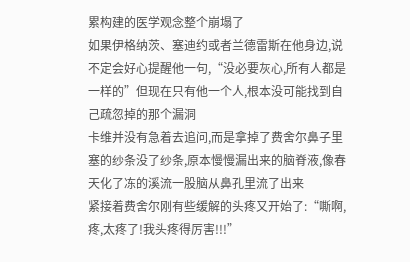累构建的医学观念整个崩塌了
如果伊格纳茨、塞迪约或者兰德雷斯在他身边,说不定会好心提醒他一句,“没必要灰心,所有人都是一样的”但现在只有他一个人,根本没可能找到自己疏忽掉的那个漏洞
卡维并没有急着去追问,而是拿掉了费舍尔鼻子里塞的纱条没了纱条,原本慢慢漏出来的脑脊液,像春天化了冻的溪流一股脑从鼻孔里流了出来
紧接着费舍尔刚有些缓解的头疼又开始了:“嘶啊,疼,太疼了!我头疼得厉害!!!”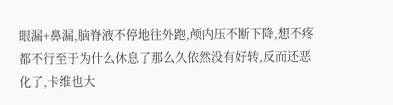眼漏+鼻漏,脑脊液不停地往外跑,颅内压不断下降,想不疼都不行至于为什么休息了那么久依然没有好转,反而还恶化了,卡维也大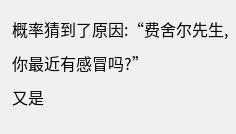概率猜到了原因:“费舍尔先生,你最近有感冒吗?”
又是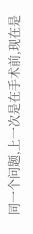同一个问题,上一次是在手术前,现在是